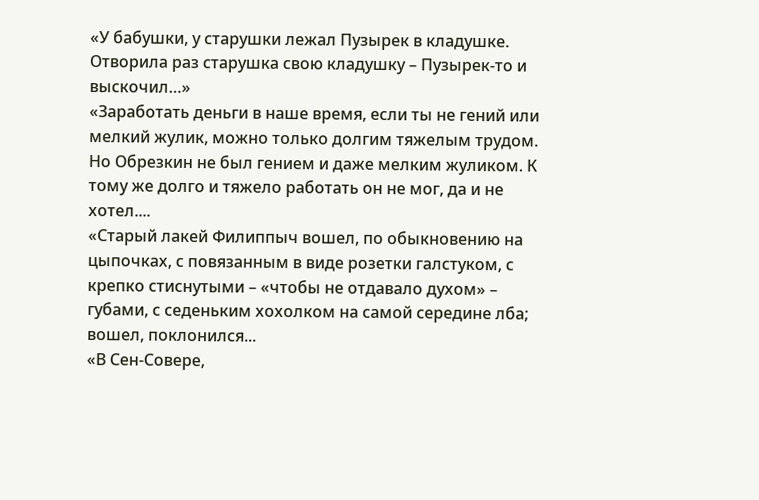«У бабушки, у старушки лежал Пузырек в кладушке. Отворила раз старушка свою кладушку – Пузырек-то и выскочил…»
«Заработать деньги в наше время, если ты не гений или мелкий жулик, можно только долгим тяжелым трудом. Но Обрезкин не был гением и даже мелким жуликом. К тому же долго и тяжело работать он не мог, да и не хотел....
«Старый лакей Филиппыч вошел, по обыкновению на цыпочках, с повязанным в виде розетки галстуком, с крепко стиснутыми – «чтобы не отдавало духом» – губами, с седеньким хохолком на самой середине лба; вошел, поклонился...
«В Сен-Совере,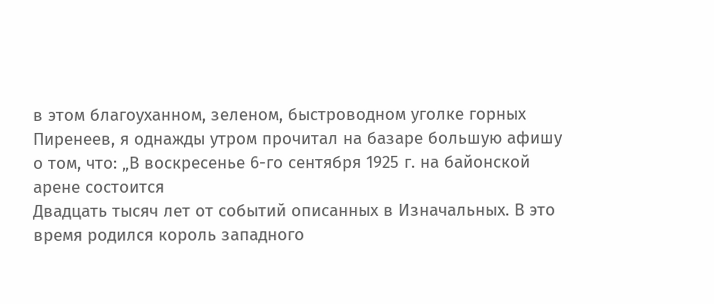в этом благоуханном, зеленом, быстроводном уголке горных Пиренеев, я однажды утром прочитал на базаре большую афишу о том, что: „В воскресенье 6-го сентября 1925 г. на байонской арене состоится
Двадцать тысяч лет от событий описанных в Изначальных. В это время родился король западного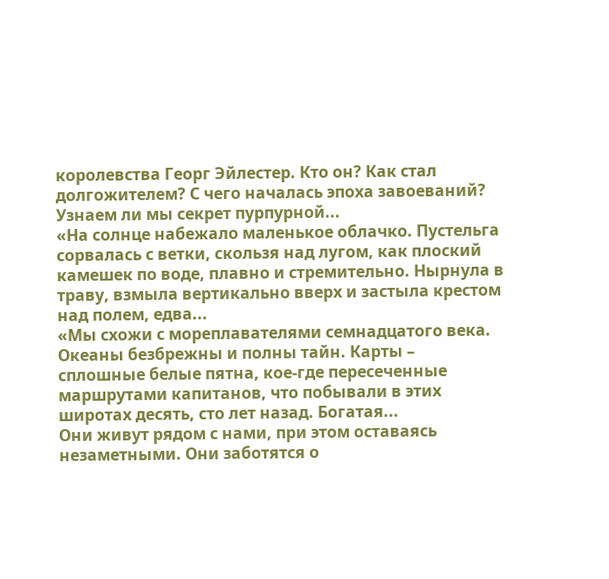королевства Георг Эйлестер. Кто он? Как стал долгожителем? С чего началась эпоха завоеваний? Узнаем ли мы секрет пурпурной...
«На солнце набежало маленькое облачко. Пустельга сорвалась с ветки, скользя над лугом, как плоский камешек по воде, плавно и стремительно. Нырнула в траву, взмыла вертикально вверх и застыла крестом над полем, едва...
«Мы схожи с мореплавателями семнадцатого века. Океаны безбрежны и полны тайн. Карты – сплошные белые пятна, кое-где пересеченные маршрутами капитанов, что побывали в этих широтах десять, сто лет назад. Богатая...
Они живут рядом с нами, при этом оставаясь незаметными. Они заботятся о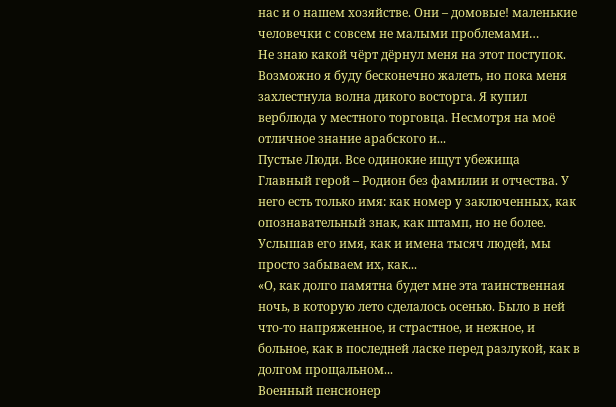нас и о нашем хозяйстве. Они – домовые! маленькие человечки с совсем не малыми проблемами…
Не знаю какой чёрт дёрнул меня на этот поступок. Возможно я буду бесконечно жалеть, но пока меня захлестнула волна дикого восторга. Я купил верблюда у местного торговца. Несмотря на моё отличное знание арабского и...
Пустые Люди. Все одинокие ищут убежища
Главный герой – Родион без фамилии и отчества. У него есть только имя: как номер у заключенных, как опознавательный знак, как штамп, но не более. Услышав его имя, как и имена тысяч людей, мы просто забываем их, как...
«О, как долго памятна будет мне эта таинственная ночь, в которую лето сделалось осенью. Было в ней что-то напряженное, и страстное, и нежное, и больное, как в последней ласке перед разлукой, как в долгом прощальном...
Военный пенсионер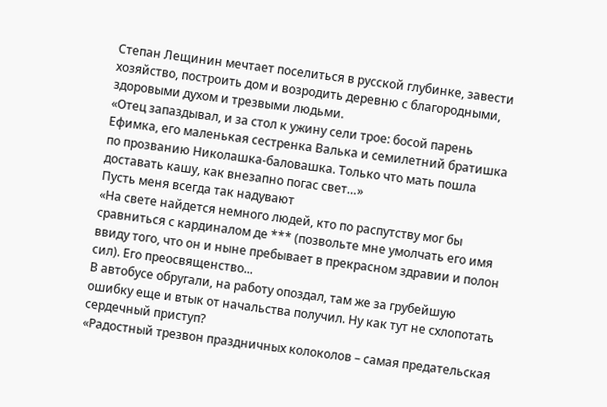Степан Лещинин мечтает поселиться в русской глубинке, завести хозяйство, построить дом и возродить деревню с благородными, здоровыми духом и трезвыми людьми.
«Отец запаздывал, и за стол к ужину сели трое: босой парень Ефимка, его маленькая сестренка Валька и семилетний братишка по прозванию Николашка-баловашка. Только что мать пошла доставать кашу, как внезапно погас свет…»
Пусть меня всегда так надувают
«На свете найдется немного людей, кто по распутству мог бы сравниться с кардиналом де *** (позвольте мне умолчать его имя ввиду того, что он и ныне пребывает в прекрасном здравии и полон сил). Его преосвященство...
В автобусе обругали, на работу опоздал, там же за грубейшую ошибку еще и втык от начальства получил. Ну как тут не схлопотать сердечный приступ?
«Радостный трезвон праздничных колоколов – самая предательская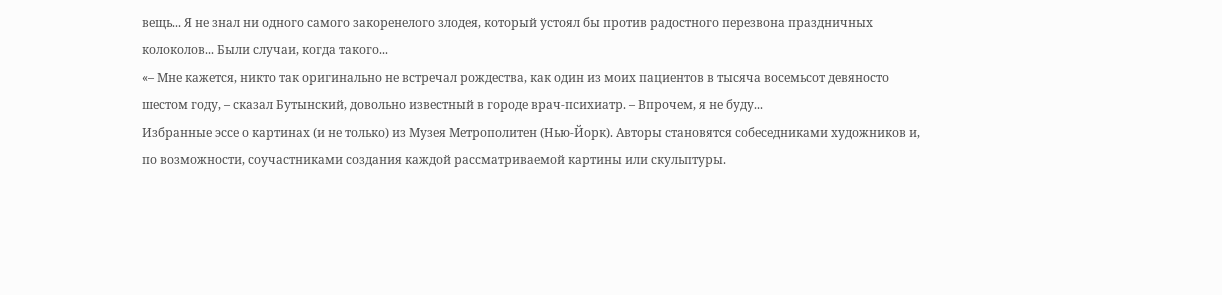вещь... Я не знал ни одного самого закоренелого злодея, который устоял бы против радостного перезвона праздничных колоколов... Были случаи, когда такого...
«– Мне кажется, никто так оригинально не встречал рождества, как один из моих пациентов в тысяча восемьсот девяносто шестом году, – сказал Бутынский, довольно известный в городе врач-психиатр. – Впрочем, я не буду...
Избранные эссе о картинах (и не только) из Музея Метрополитен (Нью-Йорк). Авторы становятся собеседниками художников и, по возможности, соучастниками создания каждой рассматриваемой картины или скульптуры.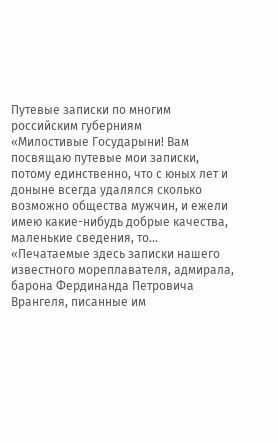Путевые записки по многим российским губерниям
«Милостивые Государыни! Вам посвящаю путевые мои записки, потому единственно, что с юных лет и доныне всегда удалялся сколько возможно общества мужчин, и ежели имею какие-нибудь добрые качества, маленькие сведения, то...
«Печатаемые здесь записки нашего известного мореплавателя, адмирала, барона Фердинанда Петровича Врангеля, писанные им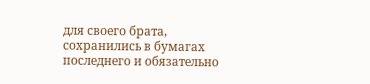для своего брата, сохранились в бумагах последнего и обязательно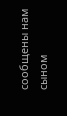сообщены нам сыном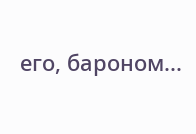его, бароном...